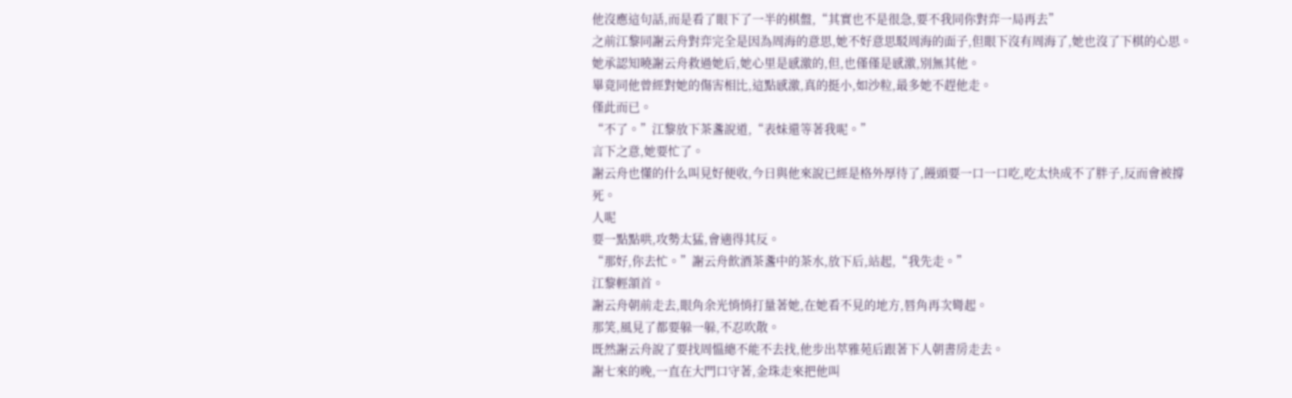他沒應這句話,而是看了眼下了一半的棋盤,“其實也不是很急,要不我同你對弈一局再去”
之前江黎同謝云舟對弈完全是因為周海的意思,她不好意思駁周海的面子,但眼下沒有周海了,她也沒了下棋的心思。
她承認知曉謝云舟救過她后,她心里是感激的,但,也僅僅是感激,別無其他。
畢竟同他曾經對她的傷害相比,這點感激,真的挺小,如沙粒,最多她不趕他走。
僅此而已。
“不了。”江黎放下茶盞說道,“表妹還等著我呢。”
言下之意,她要忙了。
謝云舟也懂的什么叫見好便收,今日與他來說已經是格外厚待了,饅頭要一口一口吃,吃太快成不了胖子,反而會被撐死。
人呢
要一點點哄,攻勢太猛,會適得其反。
“那好,你去忙。”謝云舟飲酒茶盞中的茶水,放下后,站起,“我先走。”
江黎輕頷首。
謝云舟朝前走去,眼角余光悄悄打量著她,在她看不見的地方,唇角再次彎起。
那笑,風見了都要躲一躲,不忍吹散。
既然謝云舟說了要找周慍總不能不去找,他步出萃雅苑后跟著下人朝書房走去。
謝七來的晚,一直在大門口守著,金珠走來把他叫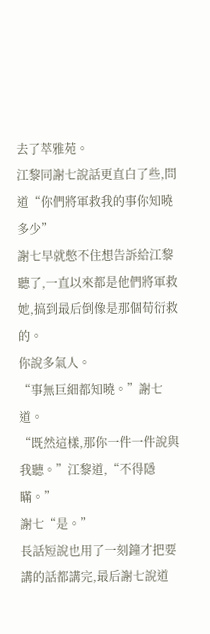去了萃雅苑。
江黎同謝七說話更直白了些,問道“你們將軍救我的事你知曉多少”
謝七早就憋不住想告訴給江黎聽了,一直以來都是他們將軍救她,搞到最后倒像是那個荀衍救的。
你說多氣人。
“事無巨細都知曉。”謝七道。
“既然這樣,那你一件一件說與我聽。”江黎道,“不得隱瞞。”
謝七“是。”
長話短說也用了一刻鐘才把要講的話都講完,最后謝七說道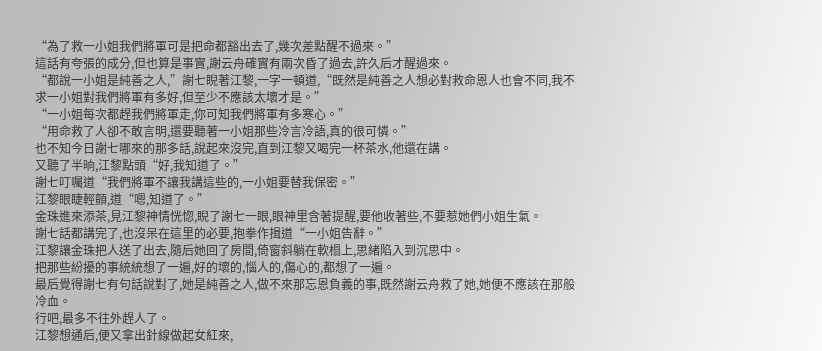“為了救一小姐我們將軍可是把命都豁出去了,幾次差點醒不過來。”
這話有夸張的成分,但也算是事實,謝云舟確實有兩次昏了過去,許久后才醒過來。
“都說一小姐是純善之人,”謝七睨著江黎,一字一頓道,“既然是純善之人想必對救命恩人也會不同,我不求一小姐對我們將軍有多好,但至少不應該太壞才是。”
“一小姐每次都趕我們將軍走,你可知我們將軍有多寒心。”
“用命救了人卻不敢言明,還要聽著一小姐那些冷言冷語,真的很可憐。”
也不知今日謝七哪來的那多話,說起來沒完,直到江黎又喝完一杯茶水,他還在講。
又聽了半晌,江黎點頭“好,我知道了。”
謝七叮囑道“我們將軍不讓我講這些的,一小姐要替我保密。”
江黎眼睫輕顫,道“嗯,知道了。”
金珠進來添茶,見江黎神情恍惚,睨了謝七一眼,眼神里含著提醒,要他收著些,不要惹她們小姐生氣。
謝七話都講完了,也沒呆在這里的必要,抱拳作揖道“一小姐告辭。”
江黎讓金珠把人送了出去,隨后她回了房間,倚窗斜躺在軟榻上,思緒陷入到沉思中。
把那些紛擾的事統統想了一遍,好的壞的,惱人的,傷心的,都想了一遍。
最后覺得謝七有句話說對了,她是純善之人,做不來那忘恩負義的事,既然謝云舟救了她,她便不應該在那般冷血。
行吧,最多不往外趕人了。
江黎想通后,便又拿出針線做起女紅來,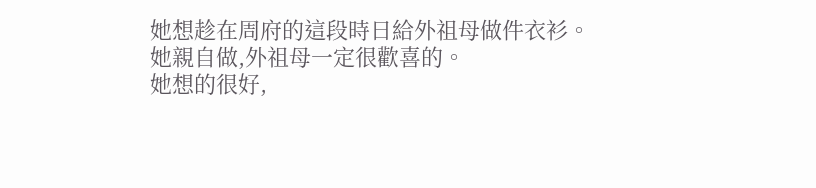她想趁在周府的這段時日給外祖母做件衣衫。
她親自做,外祖母一定很歡喜的。
她想的很好,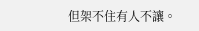但架不住有人不讓。